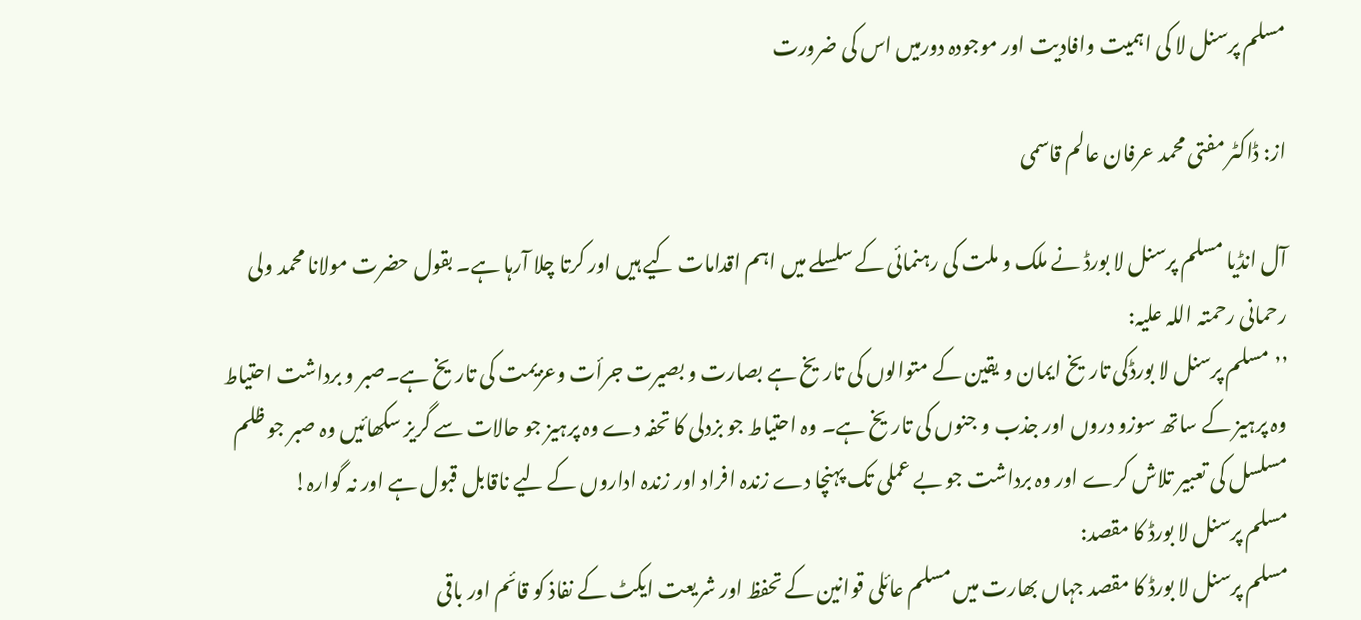مسلم پرسنل لا کی اہمیت وافادیت اور موجودہ دورمیں اس کی ضرورت

از: ڈاکٹر مفتی محمد عرفان عالم قاسمی

آل انڈیا مسلم پرسنل لا بورڈ نے ملک و ملت کی رہنمائی کے سلسلے میں اہم اقدامات کیے ہیں اور کرتا چلا آرہا ہے۔ بقول حضرت مولانا محمد ولی رحمانی رحمتہ اللہ علیہ:
’’مسلم پرسنل لا بورڈکی تاریخ ایمان و یقین کے متوالوں کی تاریخ ہے بصارت و بصیرت جرأت وعزیمت کی تاریخ ہے۔صبر و برداشت احتیاط وہ پرہیز کے ساتھ سوزو دروں اور جذب و جنوں کی تاریخ ہے۔ وہ احتیاط جو بزدلی کا تحفہ دے وہ پرہیز جو حالات سے گریز سکھائیں وہ صبر جو ظلم مسلسل کی تعبیر تلاش کرے اور وہ برداشت جو بے عملی تک پہنچا دے زندہ افراد اور زندہ اداروں کے لیے ناقابل قبول ہے اور نہ گوارہ!
مسلم پرسنل لا بورڈ کا مقصد:
مسلم پرسنل لا بورڈ کا مقصد جہاں بھارت میں مسلم عائلی قوانین کے تحفظ اور شریعت ایکٹ کے نفاذ کو قائم اور باقی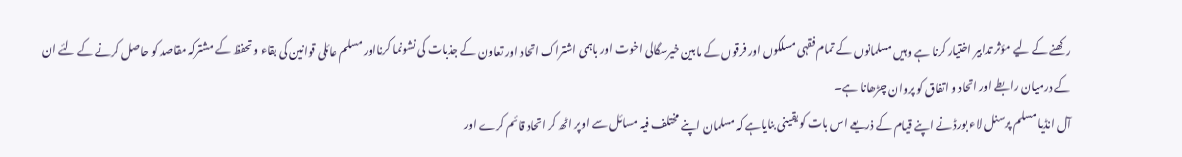رکھنے کے لیے مؤثر تدابیر اختیار کرنا ہے وہیں مسلمانوں کے تمام فقہی مسلکوں اور فرقوں کے مابین خیرسگالی اخوت اور باہمی اشتراک اتحاد اور تعاون کے جذبات کی نشونما کرنااور مسلم عائلی قوانین کی بقاء و تحفظ کے مشترکہ مقاصد کو حاصل کرنے کے لئے ان کے درمیان رابطے اور اتحاد و اتفاق کو پروان چڑھانا ہے۔
آل انڈیا مسلم پرسنل لاء بورڈ نے اپنے قیام کے ذریعے اس بات کو یقینی بنایاہے کہ مسلمان اپنے مختلف فیہ مسائل سے اوپر اٹھ کر اتحاد قائم کرے اور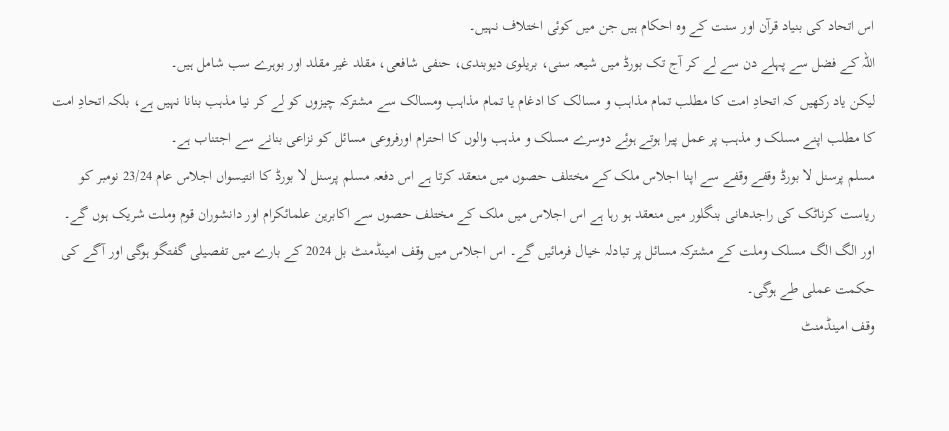اس اتحاد کی بنیاد قرآن اور سنت کے وہ احکام ہیں جن میں کوئی اختلاف نہیں۔
اللہ کے فضل سے پہلے دن سے لے کر آج تک بورڈ میں شیعہ سنی، بریلوی دیوبندی، حنفی شافعی، مقلد غیر مقلد اور بوہرے سب شامل ہیں۔
لیکن یاد رکھیں کہ اتحادِ امت کا مطلب تمام مذاہب و مسالک کا ادغام یا تمام مذاہب ومسالک سے مشترکہ چیزوں کو لے کر نیا مذہب بنانا نہیں ہے، بلکہ اتحادِ امت کا مطلب اپنے مسلک و مذہب پر عمل پیرا ہوتے ہوئے دوسرے مسلک و مذہب والوں کا احترام اورفروعی مسائل کو نزاعی بنانے سے اجتناب ہے۔
مسلم پرسنل لا بورڈ وقفے وقفے سے اپنا اجلاس ملک کے مختلف حصوں میں منعقد کرتا ہے اس دفعہ مسلم پرسنل لا بورڈ کا انتیسواں اجلاس عام 23/24 نومبر کو ریاست کرناٹک کی راجدھانی بنگلور میں منعقد ہو رہا ہے اس اجلاس میں ملک کے مختلف حصوں سے اکابرین علمائکرام اور دانشوران قوم وملت شریک ہوں گے۔ اور الگ الگ مسلک وملت کے مشترکہ مسائل پر تبادلہ خیال فرمائیں گے۔ اس اجلاس میں وقف امینڈمنٹ بل 2024 کے بارے میں تفصیلی گفتگو ہوگی اور آگے کی حکمت عملی طے ہوگی۔
وقف امینڈمنٹ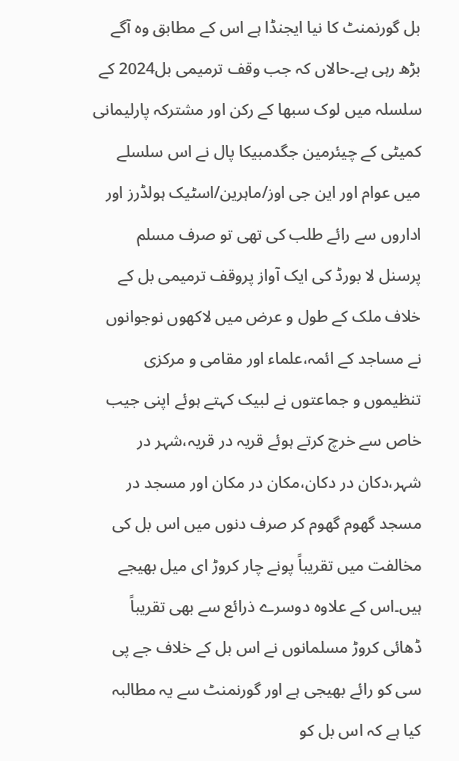بل گورنمنٹ کا نیا ایجنڈا ہے اس کے مطابق وہ آگے بڑھ رہی ہے۔حالاں کہ جب وقف ترمیمی بل2024 کے سلسلہ میں لوک سبھا کے رکن اور مشترکہ پارلیمانی کمیٹی کے چیئرمین جگدمبیکا پال نے اس سلسلے میں عوام اور این جی اوز/ماہرین/اسٹیک ہولڈرز اور اداروں سے رائے طلب کی تھی تو صرف مسلم پرسنل لا بورڈ کی ایک آواز پروقف ترمیمی بل کے خلاف ملک کے طول و عرض میں لاکھوں نوجوانوں نے مساجد کے ائمہ،علماء اور مقامی و مرکزی تنظیموں و جماعتوں نے لبیک کہتے ہوئے اپنی جیب خاص سے خرچ کرتے ہوئے قریہ در قریہ،شہر در شہر،دکان در دکان،مکان در مکان اور مسجد در مسجد گھوم گھوم کر صرف دنوں میں اس بل کی مخالفت میں تقریباً پونے چار کروڑ ای میل بھیجے ہیں۔اس کے علاوہ دوسرے ذرائع سے بھی تقریباً ڈھائی کروڑ مسلمانوں نے اس بل کے خلاف جے پی سی کو رائے بھیجی ہے اور گورنمنٹ سے یہ مطالبہ کیا ہے کہ اس بل کو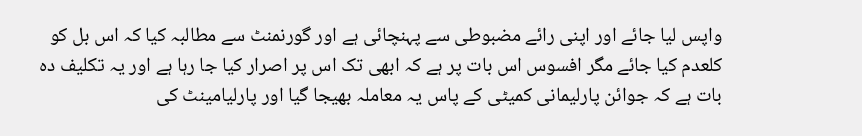واپس لیا جائے اور اپنی رائے مضبوطی سے پہنچائی ہے اور گورنمنٹ سے مطالبہ کیا کہ اس بل کو کلعدم کیا جائے مگر افسوس اس بات پر ہے کہ ابھی تک اس پر اصرار کیا جا رہا ہے اور یہ تکلیف دہ بات ہے کہ جوائن پارلیمانی کمیٹی کے پاس یہ معاملہ بھیجا گیا اور پارلیامینٹ کی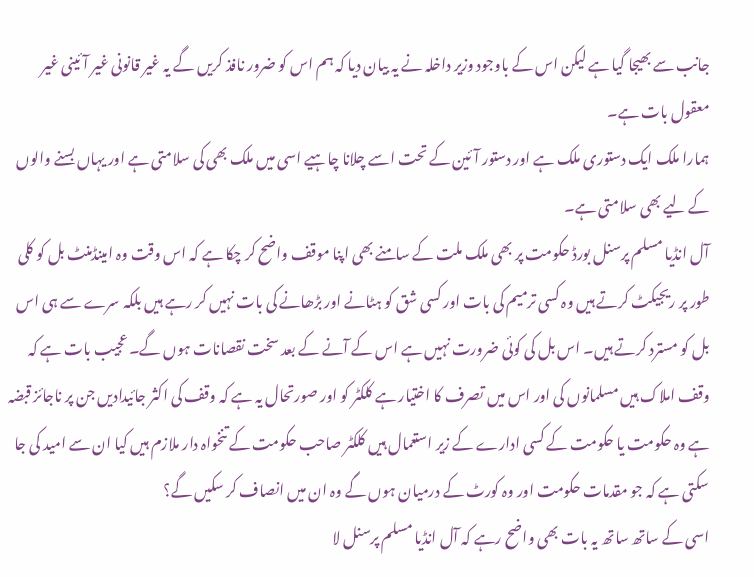جانب سے بھیجا گیا ہے لیکن اس کے باوجود وزیر داخلہ نے یہ بیان دیا کہ ہم اس کو ضرور نافذ کریں گے یہ غیر قانونی غیر آئینی غیر معقول بات ہے۔
ہمارا ملک ایک دستوری ملک ہے اور دستور آئین کے تحت اسے چلانا چاہیے اسی میں ملک بھی کی سلامتی ہے اور یہاں بسنے والوں کے لیے بھی سلامتی ہے۔
آل انڈیا مسلم پرسنل بورڈ حکومت پر بھی ملک ملت کے سامنے بھی اپنا موقف واضح کر چکا ہے کہ اس وقت وہ امینڈمنٹ بل کو کلی طور پر ریجیکٹ کرتے ہیں وہ کسی ترمیم کی بات اور کسی شق کو ہٹانے اور بڑھانے کی بات نہیں کر رہے ہیں بلکہ سرے سے ہی اس بل کو مسترد کرتے ہیں۔ اس بل کی کوئی ضرورت نہیں ہے اس کے آنے کے بعد سخت نقصانات ہوں گے۔ عجیب بات ہے کہ وقف املاک ہیں مسلمانوں کی اور اس میں تصرف کا اختیار ہے کلکٹر کو اور صورتحال یہ ہے کہ وقف کی اکثر جائیدادیں جن پر ناجائز قبضہ ہے وہ حکومت یا حکومت کے کسی ادارے کے زیر استعمال ہیں کلکٹر صاحب حکومت کے تنخواہ دار ملازم ہیں کیا ان سے امید کی جا سکتی ہے کہ جو مقدمات حکومت اور وہ کورٹ کے درمیان ہوں گے وہ ان میں انصاف کر سکیں گے؟
اسی کے ساتھ ساتھ یہ بات بھی واضح رہے کہ آل انڈیا مسلم پرسنل لا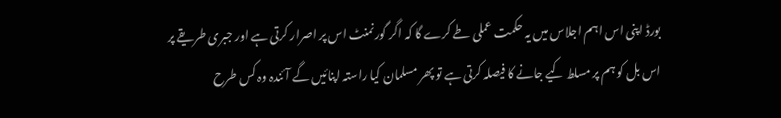بورڈ اپنی اس اہم اجلاس میں یہ حکمت عملی طے کرے گا کہ اگر گورنمنٹ اس پر اصرار کرتی ہے اور جبری طریقے پر اس بل کو ہم پر مسلط کیے جانے کا فیصلہ کرتی ہے تو پھر مسلمان کیا راستہ اپنائیں گے آئندہ وہ کس طرح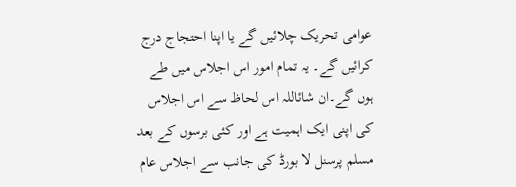عوامی تحریک چلائیں گے یا اپنا احتجاج درج کرائیں گے۔ یہ تمام امور اس اجلاس میں طے ہوں گے۔ان شائاللہ اس لحاظ سے اس اجلاس کی اپنی ایک اہمیت ہے اور کئی برسوں کے بعد مسلم پرسنل لا بورڈ کی جانب سے اجلاس عام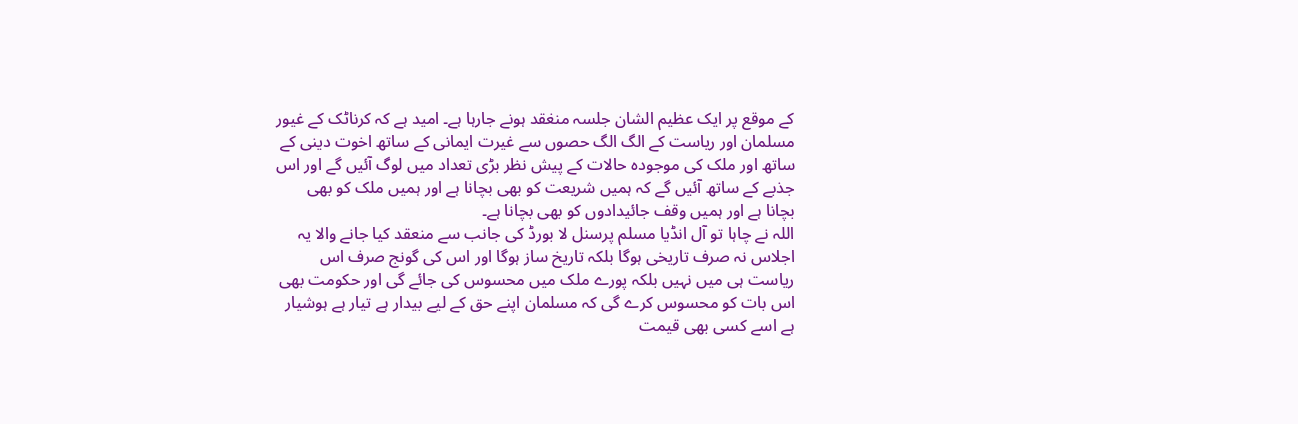کے موقع پر ایک عظیم الشان جلسہ منغقد ہونے جارہا ہے۔ امید ہے کہ کرناٹک کے غیور مسلمان اور ریاست کے الگ الگ حصوں سے غیرت ایمانی کے ساتھ اخوت دینی کے ساتھ اور ملک کی موجودہ حالات کے پیش نظر بڑی تعداد میں لوگ آئیں گے اور اس جذبے کے ساتھ آئیں گے کہ ہمیں شریعت کو بھی بچانا ہے اور ہمیں ملک کو بھی بچانا ہے اور ہمیں وقف جائیدادوں کو بھی بچانا ہے۔
اللہ نے چاہا تو آل انڈیا مسلم پرسنل لا بورڈ کی جانب سے منعقد کیا جانے والا یہ اجلاس نہ صرف تاریخی ہوگا بلکہ تاریخ ساز ہوگا اور اس کی گونج صرف اس ریاست ہی میں نہیں بلکہ پورے ملک میں محسوس کی جائے گی اور حکومت بھی اس بات کو محسوس کرے گی کہ مسلمان اپنے حق کے لیے بیدار ہے تیار ہے ہوشیار ہے اسے کسی بھی قیمت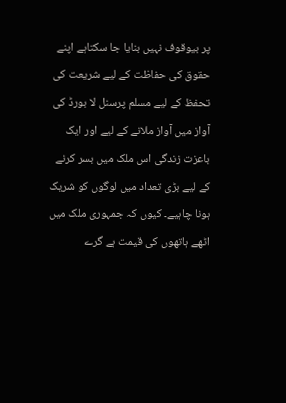پر بیوقوف نہیں بنایا جا سکتاہے اپنے حقوق کی حفاظت کے لیے شریعت کی تحفظ کے لیے مسلم پرسنل لا بورڈ کی آواز میں آواز ملانے کے لیے اور ایک باعزت زندگی اس ملک میں بسر کرنے کے لیے بڑی تعداد میں لوگوں کو شریک ہونا چاہیے۔ کیوں کہ جمہوری ملک میں اٹھے ہاتھوں کی قیمت ہے گرے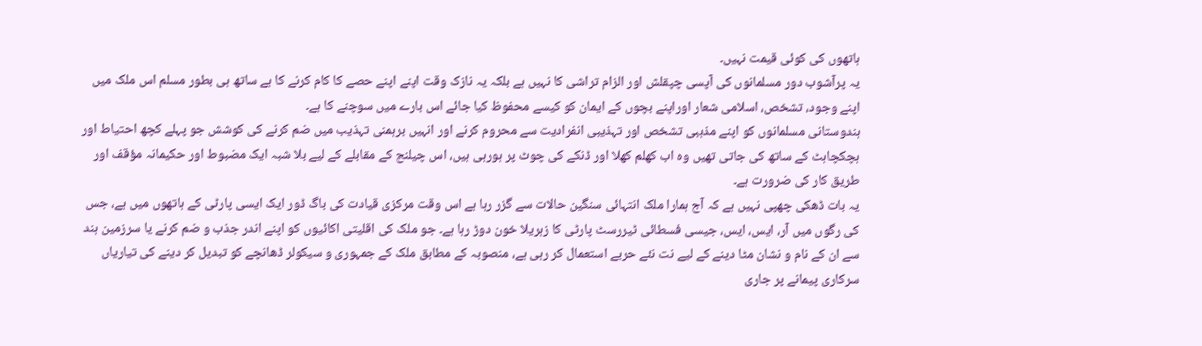ہاتھوں کی کوئی قیمت نہیں۔
یہ پرآشوب دور مسلمانوں کی آپسی چپقلش اور الزام تراشی کا نہیں ہے بلکہ یہ نازک وقت اپنے اپنے حصے کا کام کرنے کا ہے ساتھ ہی بطور مسلم اس ملک میں اپنے وجود، تشخص، اسلامی شعار اوراپنے بچوں کے ایمان کو کیسے محفوظ کیا جائے اس بارے میں سوچنے کا ہے۔
ہندوستانی مسلمانوں کو اپنے مذہبی تشخص اور تہذیبی انفرادیت سے محروم کرنے اور انہیں برہمنی تہذیب میں ضم کرنے کی کوشش جو پہلے کچھ احتیاط اور ہچکچاہٹ کے ساتھ کی جاتی تھیں وہ اب کھلم کھلا اور ڈنکے کی چوٹ پر ہورہی ہیں، اس چیلنج کے مقابلے کے لیے بلا شبہ ایک مضبوط اور حکیمانہ مؤقف اور طریق کار کی ضرورت ہے۔
یہ بات ڈھکی چھپی نہیں ہے کہ آج ہمارا ملک انتہائی سنگین حالات سے گزر رہا ہے اس وقت مرکزی قیادت کی باگ ڈور ایک ایسی پارٹی کے ہاتھوں میں ہے، جس کی رگوں میں آر، ایس، ایس، جیسی فسطائی ٹیررسٹ پارٹی کا زہریلا خون دوڑ رہا ہے۔ جو ملک کی اقلیتی اکائیوں کو اپنے اندر جذب و ضم کرنے یا سرزمین ہند سے ان کے نام و نشان مٹا دینے کے لیے نت نئے حربے استعمال کر رہی ہے، منصوبہ کے مطابق ملک کے جمہوری و سیکولر ڈھانچے کو تبدیل کر دینے کی تیاریاں سرکاری پیمانے پر جاری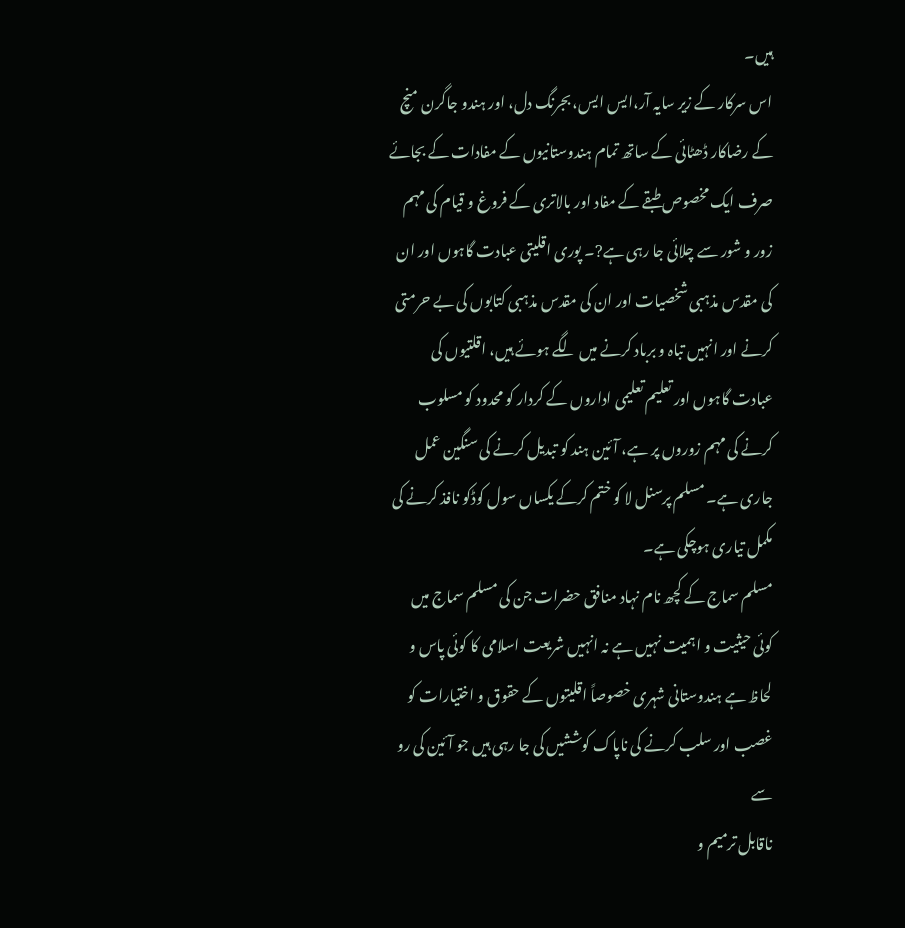ہیں۔
اس سرکار کے زیر سایہ آر،ایس ایس، بجرنگ دل، اور ہندو جاگرن منچ کے رضاکار ڈھٹائی کے ساتھ تمام ہندوستانیوں کے مفادات کے بجائے صرف ایک مخصوص طبقے کے مفاد اور بالاتری کے فروغ و قیام کی مہم زور و شور سے چلائی جا رہی ہے?۔ پوری اقلیتی عبادت گاہوں اور ان کی مقدس مذہبی شخصیات اور ان کی مقدس مذہبی کتابوں کی بے حرمتی کرنے اور انہیں تباہ و برباد کرنے میں لگے ہوئے ہیں، اقلتیوں کی عبادت گاہوں اور تعلیم تعلیمی اداروں کے کردار کو محدود کو مسلوب کرنے کی مہم زوروں پر ہے، آئین ہند کو تبدیل کرنے کی سنگین عمل جاری ہے۔ مسلم پرسنل لا کو ختم کرکے یکساں سول کوڈکو نافذ کرنے کی مکمل تیاری ہوچکی ہے۔
مسلم سماج کے کچھ نام نہاد منافق حضرات جن کی مسلم سماج میں کوئی حیثیت و اہمیت نہیں ہے نہ انہیں شریعت اسلامی کا کوئی پاس و لحاظ ہے ہندوستانی شہری خصوصاً اقلیتوں کے حقوق و اختیارات کو غصب اور سلب کرنے کی ناپاک کوششیں کی جا رہی ہیں جو آئین کی رو سے
ناقابل ترمیم و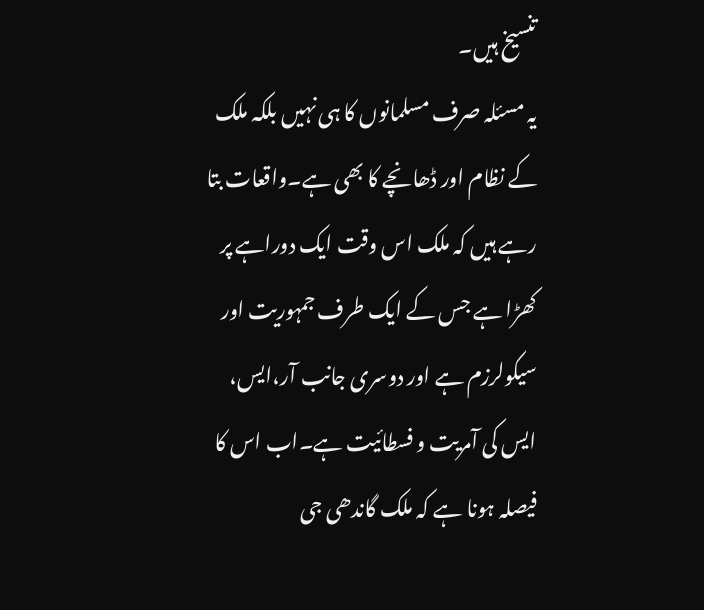تنسیخ ہیں۔
یہ مسئلہ صرف مسلمانوں کا ہی نہیں بلکہ ملک کے نظام اور ڈھانچے کا بھی ہے۔واقعات بتا رہے ہیں کہ ملک اس وقت ایک دوراہے پر کھڑا ہے جس کے ایک طرف جمہوریت اور سیکولرزم ہے اور دوسری جانب آر،ایس، ایس کی آمریت و فسطائیت ہے۔اب اس کا فیصلہ ہونا ہے کہ ملک گاندھی جی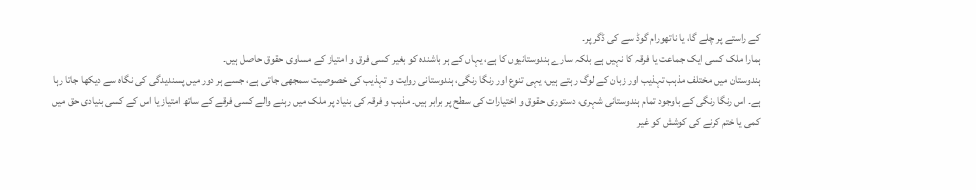کے راستے پر چلے گا، یا ناتھورام گوڈ سے کی ڈگر پر۔
ہمارا ملک کسی ایک جماعت یا فرقہ کا نہیں ہے بلکہ سارے ہندوستانیوں کا ہے، یہاں کے ہر باشندہ کو بغیر کسی فرق و امتیاز کے مساوی حقوق حاصل ہیں۔
ہندوستان میں مختلف مذہب تہذیب اور زبان کے لوگ رہتے ہیں، یہی تنوع اور رنگا رنگی، ہندوستانی روایت و تہذیب کی خصوصیت سمجھی جاتی ہے، جسے ہر دور میں پسندیدگی کی نگاہ سے دیکھا جاتا رہا ہے۔ اس رنگا رنگی کے باوجود تمام ہندوستانی شہری، دستوری حقوق و اختیارات کی سطح پر برابر ہیں۔ مذہب و فرقہ کی بنیاد پر ملک میں رہنے والے کسی فرقے کے ساتھ امتیاز یا اس کے کسی بنیادی حق میں کمی یا ختم کرنے کی کوشش کو غیر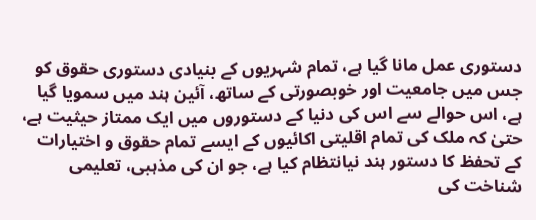دستوری عمل مانا گیا ہے، تمام شہریوں کے بنیادی دستوری حقوق کو جس میں جامعیت اور خوبصورتی کے ساتھ، آئین ہند میں سمویا گیا ہے، اس حوالے سے اس کی دنیا کے دستوروں میں ایک ممتاز حیثیت ہے، حتیٰ کہ ملک کی تمام اقلیتی اکائیوں کے ایسے تمام حقوق و اختیارات کے تحفظ کا دستور ہند نیانتظام کیا ہے، جو ان کی مذہبی، تعلیمی شناخت کی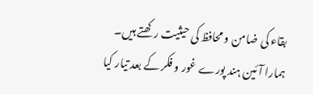بقاء کی ضامن و محافظ کی حیثیت رکھتے ہیں۔
ہمارا آئین ہند پورے غور و فکر کے بعد تیار کیا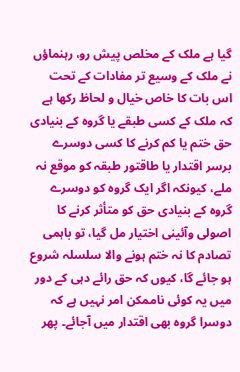گیا ہے ملک کے مخلص پیش رو، رہنماؤں نے ملک کے وسیع تر مفادات کے تحت اس بات کا خاص خیال و لحاظ رکھا ہے کہ ملک کے کسی طبقے یا گروہ کے بنیادی حق ختم یا کم کرنے کا کسی دوسرے برسر اقتدار یا طاقتور طبقہ کو موقع نہ ملے، کیونکہ اگر ایک گروہ کو دوسرے گروہ کے بنیادی حق کو متأثر کرنے کا اصولی وآئینی اختیار مل گیا، تو باہمی تصادم کا نہ ختم ہونے والا سلسلہ شروع ہو جائے گا، کیوں کہ حق رائے دہی کے دور میں یہ کوئی ناممکن امر نہیں ہے کہ دوسرا گروہ بھی اقتدار میں آجائے۔ پھر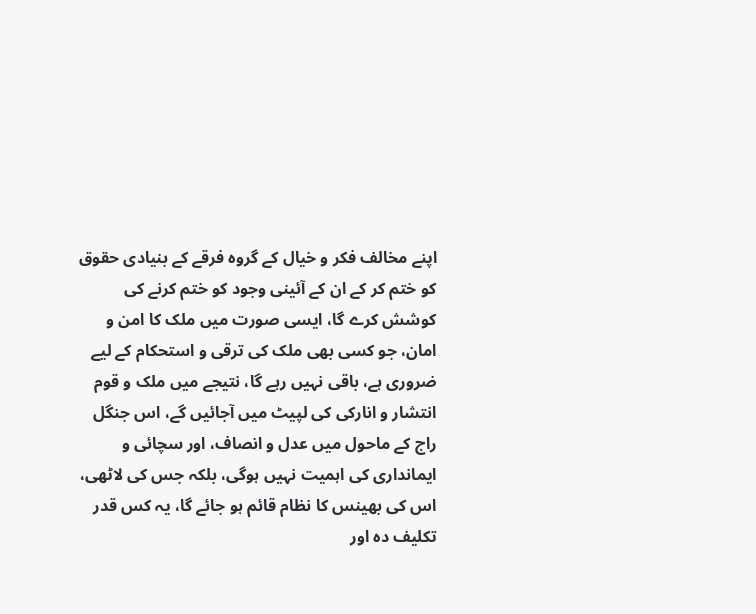اپنے مخالف فکر و خیال کے گروہ فرقے کے بنیادی حقوق کو ختم کر کے ان کے آئینی وجود کو ختم کرنے کی کوشش کرے گا، ایسی صورت میں ملک کا امن و امان، جو کسی بھی ملک کی ترقی و استحکام کے لیے ضروری ہے، باقی نہیں رہے گا، نتیجے میں ملک و قوم انتشار و انارکی کی لپیٹ میں آجائیں گے، اس جنگل راج کے ماحول میں عدل و انصاف، اور سچائی و ایمانداری کی اہمیت نہیں ہوگی، بلکہ جس کی لاٹھی، اس کی بھینس کا نظام قائم ہو جائے گا، یہ کس قدر تکلیف دہ اور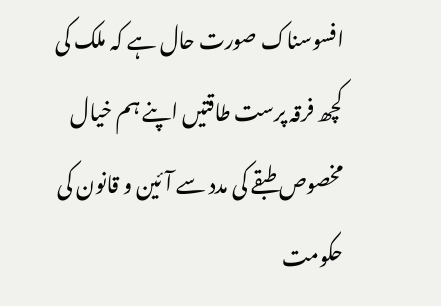افسوسناک صورت حال ہے کہ ملک کی کچھ فرقہ پرست طاقتیں اپنے ہم خیال مخصوص طبقے کی مدد سے آئین و قانون کی حکومت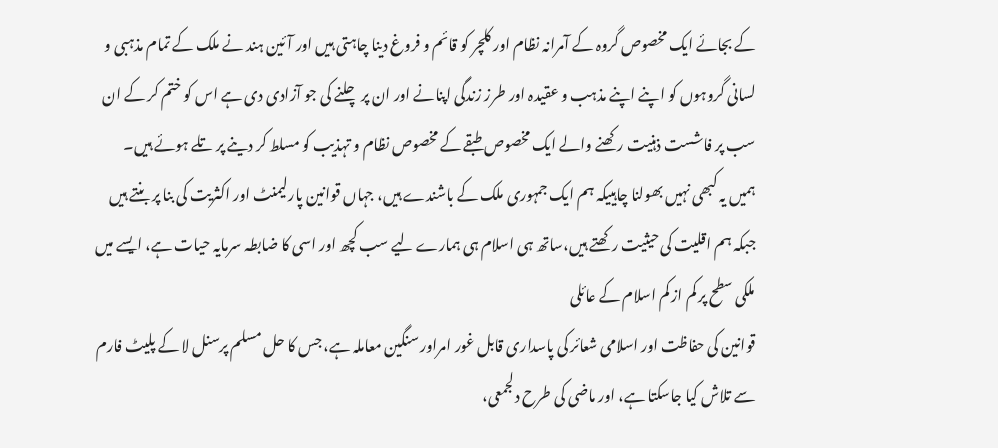کے بجائے ایک مخصوص گروہ کے آمرانہ نظام اور کلچر کو قائم و فروغ دینا چاہتی ہیں اور آئین ہند نے ملک کے تمام مذہبی و لسانی گروہوں کو اپنے اپنے مذہب و عقیدہ اور طرز زندگی اپنانے اور ان پر چلنے کی جو آزادی دی ہے اس کو ختم کر کے ان سب پر فاشست ذہنیت رکھنے والے ایک مخصوص طبقے کے مخصوص نظام و تہذیب کو مسلط کر دینے پر تلے ہوئے ہیں۔
ہمیں یہ کبھی نہیں بھولنا چاہییکہ ہم ایک جمہوری ملک کے باشندے ہیں، جہاں قوانین پارلیمنٹ اور اکثریت کی بنا پر بنتے ہیں جبکہ ہم اقلیت کی حیثیت رکھتے ہیں،ساتھ ہی اسلام ہی ہمارے لیے سب کچھ اور اسی کا ضابطہ سرمایہ حیات ہے، ایسے میں ملکی سطح پر کم از کم اسلام کے عائلی
قوانین کی حفاظت اور اسلامی شعائر کی پاسداری قابل غور امراور سنگین معاملہ ہے، جس کا حل مسلم پرسنل لا کے پلیٹ فارم سے تلاش کیا جاسکتا ہے، اور ماضی کی طرح دلجمعی،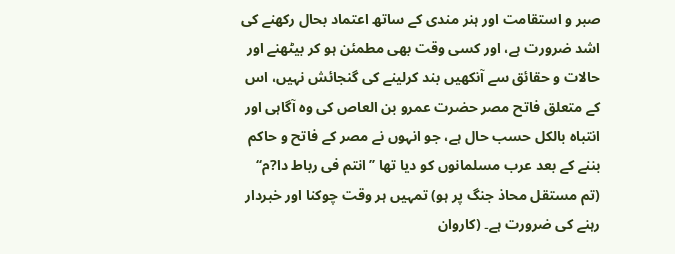صبر و استقامت اور ہنر مندی کے ساتھ اعتماد بحال رکھنے کی اشد ضرورت ہے، اور کسی وقت بھی مطمئن ہو کر بیٹھنے اور حالات و حقائق سے آنکھیں بند کرلینے کی گنجائش نہیں، اس کے متعلق فاتح مصر حضرت عمرو بن العاص کی وہ آگاہی اور انتباہ بالکل حسب حال ہے، جو انہوں نے مصر کے فاتح و حاکم بننے کے بعد عرب مسلمانوں کو دیا تھا ’’انتم فی رباط دا?م‘‘ (تم مستقل محاذ جنگ پر ہو) تمہیں ہر وقت چوکنا اور خبردار رہنے کی ضرورت ہے۔ (کاروان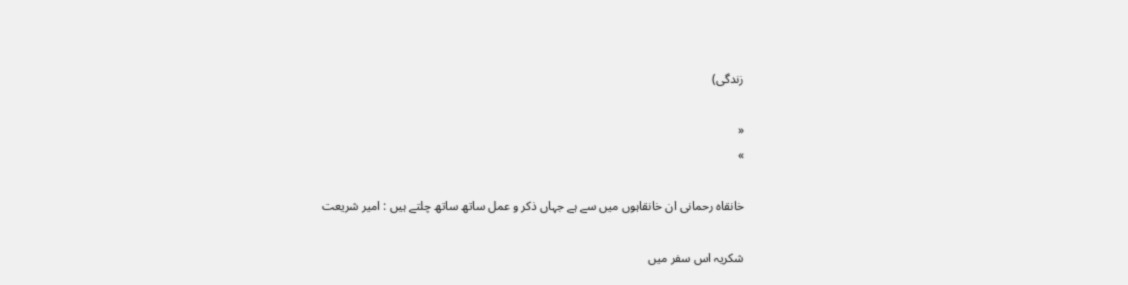زندگی)

«
»

خانقاہ رحمانی ان خانقاہوں میں سے ہے جہاں ذکر و عمل ساتھ ساتھ چلتے ہیں : امیر شریعت

شکریہ اس سفر میں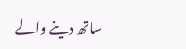ساتھ دینے والے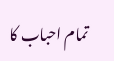تمام احباب کا